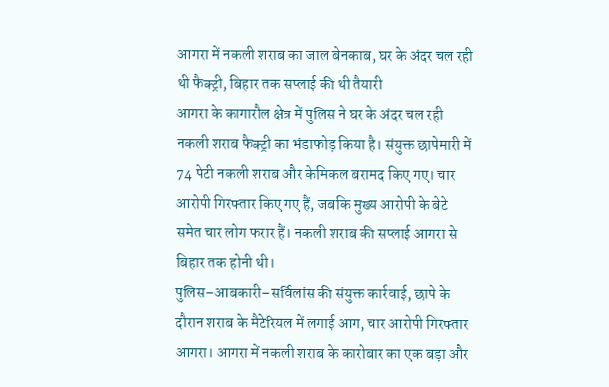आगरा में नकली शराब का जाल बेनकाब, घर के अंदर चल रही थी फैक्ट्री, बिहार तक सप्लाई की थी तैयारी
आगरा के कागारौल क्षेत्र में पुलिस ने घर के अंदर चल रही नकली शराब फैक्ट्री का भंडाफोड़ किया है। संयुक्त छापेमारी में 74 पेटी नकली शराब और केमिकल बरामद किए गए। चार आरोपी गिरफ्तार किए गए हैं, जबकि मुख्य आरोपी के बेटे समेत चार लोग फरार हैं। नकली शराब की सप्लाई आगरा से बिहार तक होनी थी।
पुलिस–आबकारी–सर्विलांस की संयुक्त कार्रवाई, छापे के दौरान शराब के मैटेरियल में लगाई आग, चार आरोपी गिरफ्तार
आगरा। आगरा में नकली शराब के कारोबार का एक बड़ा और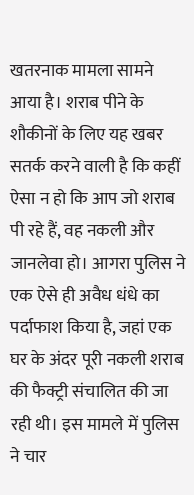खतरनाक मामला सामने आया है। शराब पीने के शौकीनों के लिए यह खबर सतर्क करने वाली है कि कहीं ऐसा न हो कि आप जो शराब पी रहे हैं, वह नकली और जानलेवा हो। आगरा पुलिस ने एक ऐसे ही अवैध धंधे का पर्दाफाश किया है, जहां एक घर के अंदर पूरी नकली शराब की फैक्ट्री संचालित की जा रही थी। इस मामले में पुलिस ने चार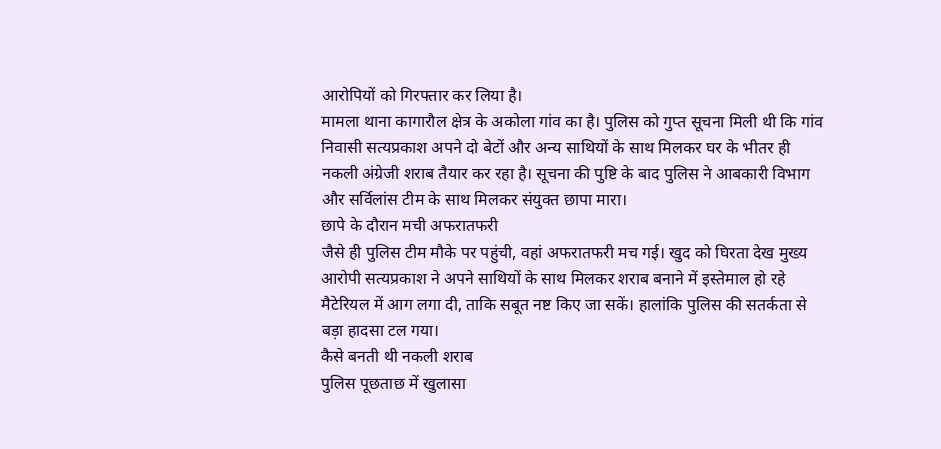आरोपियों को गिरफ्तार कर लिया है।
मामला थाना कागारौल क्षेत्र के अकोला गांव का है। पुलिस को गुप्त सूचना मिली थी कि गांव निवासी सत्यप्रकाश अपने दो बेटों और अन्य साथियों के साथ मिलकर घर के भीतर ही नकली अंग्रेजी शराब तैयार कर रहा है। सूचना की पुष्टि के बाद पुलिस ने आबकारी विभाग और सर्विलांस टीम के साथ मिलकर संयुक्त छापा मारा।
छापे के दौरान मची अफरातफरी
जैसे ही पुलिस टीम मौके पर पहुंची, वहां अफरातफरी मच गई। खुद को घिरता देख मुख्य आरोपी सत्यप्रकाश ने अपने साथियों के साथ मिलकर शराब बनाने में इस्तेमाल हो रहे मैटेरियल में आग लगा दी, ताकि सबूत नष्ट किए जा सकें। हालांकि पुलिस की सतर्कता से बड़ा हादसा टल गया।
कैसे बनती थी नकली शराब
पुलिस पूछताछ में खुलासा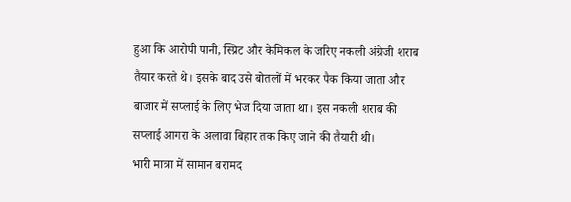हुआ कि आरोपी पानी, स्प्रिट और केमिकल के जरिए नकली अंग्रेजी शराब तैयार करते थे। इसके बाद उसे बोतलों में भरकर पैक किया जाता और बाजार में सप्लाई के लिए भेज दिया जाता था। इस नकली शराब की सप्लाई आगरा के अलावा बिहार तक किए जाने की तैयारी थी।
भारी मात्रा में सामान बरामद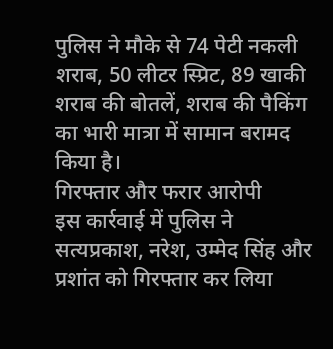पुलिस ने मौके से 74 पेटी नकली शराब, 50 लीटर स्प्रिट, 89 खाकी शराब की बोतलें, शराब की पैकिंग का भारी मात्रा में सामान बरामद किया है।
गिरफ्तार और फरार आरोपी
इस कार्रवाई में पुलिस ने सत्यप्रकाश, नरेश, उम्मेद सिंह और प्रशांत को गिरफ्तार कर लिया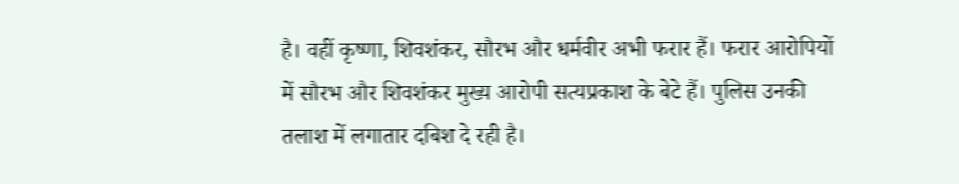है। वहीं कृष्णा, शिवशंकर, सौरभ और धर्मवीर अभी फरार हैं। फरार आरोपियों में सौरभ और शिवशंकर मुख्य आरोपी सत्यप्रकाश के बेटे हैं। पुलिस उनकी तलाश में लगातार दबिश दे रही है।